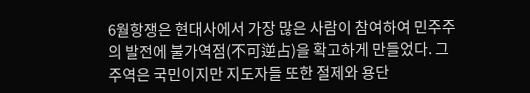6월항쟁은 현대사에서 가장 많은 사람이 참여하여 민주주의 발전에 불가역점(不可逆占)을 확고하게 만들었다. 그 주역은 국민이지만 지도자들 또한 절제와 용단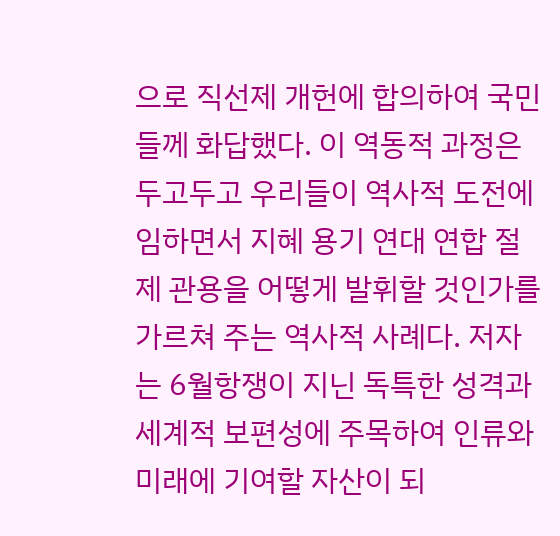으로 직선제 개헌에 합의하여 국민들께 화답했다. 이 역동적 과정은 두고두고 우리들이 역사적 도전에 임하면서 지혜 용기 연대 연합 절제 관용을 어떻게 발휘할 것인가를 가르쳐 주는 역사적 사례다. 저자는 6월항쟁이 지닌 독특한 성격과 세계적 보편성에 주목하여 인류와 미래에 기여할 자산이 되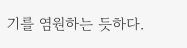기를 염원하는 듯하다.